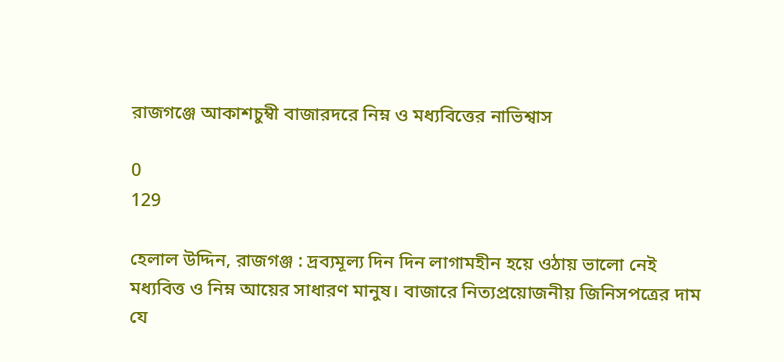রাজগঞ্জে আকাশচুম্বী বাজারদরে নিম্ন ও মধ্যবিত্তের নাভিশ্বাস

0
129

হেলাল উদ্দিন, রাজগঞ্জ : দ্রব্যমূল্য দিন দিন লাগামহীন হয়ে ওঠায় ভালো নেই মধ্যবিত্ত ও নিম্ন আয়ের সাধারণ মানুষ। বাজারে নিত্যপ্রয়োজনীয় জিনিসপত্রের দাম যে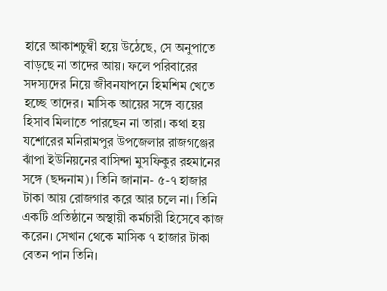হারে আকাশচুম্বী হয়ে উঠেছে, সে অনুপাতে বাড়ছে না তাদের আয়। ফলে পরিবারের সদস্যদের নিয়ে জীবনযাপনে হিমশিম খেতে হচ্ছে তাদের। মাসিক আয়ের সঙ্গে ব্যয়ের হিসাব মিলাতে পারছেন না তারা। কথা হয় যশোরের মনিরামপুর উপজেলার রাজগঞ্জের ঝাঁপা ইউনিয়নের বাসিন্দা মুসফিকুর রহমানের সঙ্গে (ছদ্দনাম)। তিনি জানান- ৫-৭ হাজার টাকা আয় রোজগার করে আর চলে না। তিনি একটি প্রতিষ্ঠানে অস্থায়ী কর্মচারী হিসেবে কাজ করেন। সেখান থেকে মাসিক ৭ হাজার টাকা বেতন পান তিনি।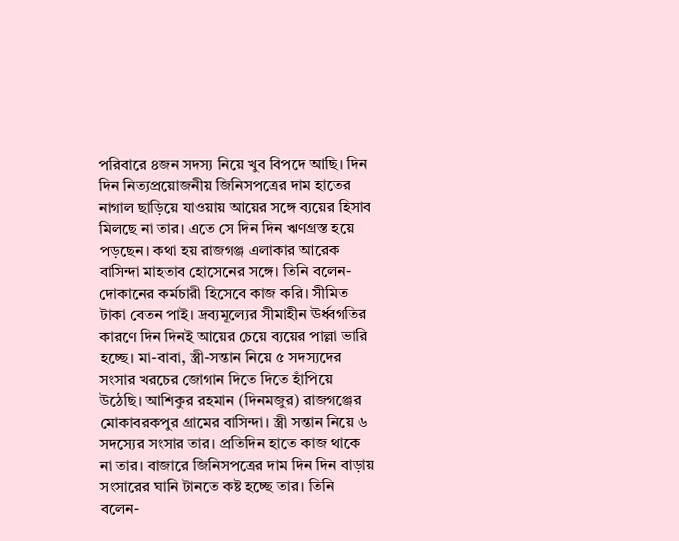পরিবারে ৪জন সদস্য নিয়ে খুব বিপদে আছি। দিন দিন নিত্যপ্রয়োজনীয় জিনিসপত্রের দাম হাতের নাগাল ছাড়িয়ে যাওয়ায় আয়ের সঙ্গে ব্যয়ের হিসাব মিলছে না তার। এতে সে দিন দিন ঋণগ্রস্ত হয়ে পড়ছেন। কথা হয় রাজগঞ্জ এলাকার আরেক বাসিন্দা মাহতাব হোসেনের সঙ্গে। তিনি বলেন- দোকানের কর্মচারী হিসেবে কাজ করি। সীমিত টাকা বেতন পাই। দ্রব্যমূল্যের সীমাহীন ঊর্ধ্বগতির কারণে দিন দিনই আয়ের চেয়ে ব্যয়ের পাল্লা ভারি হচ্ছে। মা-বাবা, স্ত্রী-সন্তান নিয়ে ৫ সদস্যদের সংসার খরচের জোগান দিতে দিতে হাঁপিয়ে উঠেছি। আশিকুর রহমান (দিনমজুর) রাজগঞ্জের মোকাবরকপুর গ্রামের বাসিন্দা। স্ত্রী সন্তান নিয়ে ৬ সদস্যের সংসার তার। প্রতিদিন হাতে কাজ থাকে না তার। বাজারে জিনিসপত্রের দাম দিন দিন বাড়ায় সংসারের ঘানি টানতে কষ্ট হচ্ছে তার। তিনি বলেন-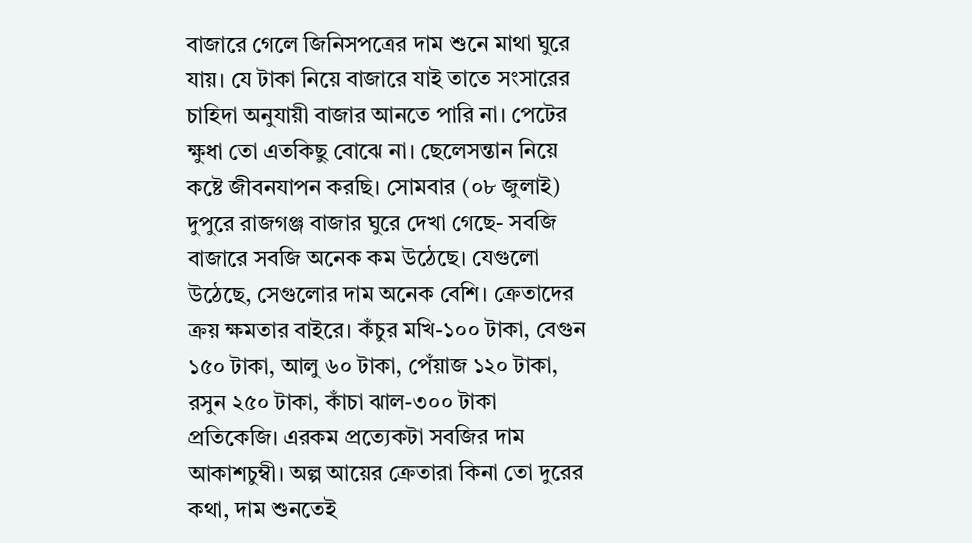বাজারে গেলে জিনিসপত্রের দাম শুনে মাথা ঘুরে যায়। যে টাকা নিয়ে বাজারে যাই তাতে সংসারের চাহিদা অনুযায়ী বাজার আনতে পারি না। পেটের ক্ষুধা তো এতকিছু বোঝে না। ছেলেসন্তান নিয়ে কষ্টে জীবনযাপন করছি। সোমবার (০৮ জুলাই) দুপুরে রাজগঞ্জ বাজার ঘুরে দেখা গেছে- সবজি বাজারে সবজি অনেক কম উঠেছে। যেগুলো উঠেছে, সেগুলোর দাম অনেক বেশি। ক্রেতাদের ক্রয় ক্ষমতার বাইরে। কঁচুর মখি-১০০ টাকা, বেগুন ১৫০ টাকা, আলু ৬০ টাকা, পেঁয়াজ ১২০ টাকা, রসুন ২৫০ টাকা, কাঁচা ঝাল-৩০০ টাকা প্রতিকেজি। এরকম প্রত্যেকটা সবজির দাম আকাশচুম্বী। অল্প আয়ের ক্রেতারা কিনা তো দুরের কথা, দাম শুনতেই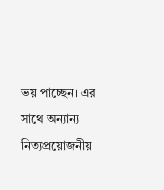ভয় পাচ্ছেন। এর সাথে অন্যান্য নিত্যপ্রয়োজনীয়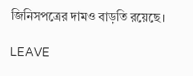জিনিসপত্রের দামও বাড়তি রয়েছে।

LEAVE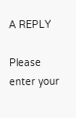A REPLY

Please enter your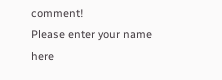comment!
Please enter your name here